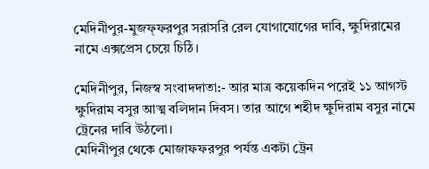মেদিনীপুর-মুজফ্ফরপুর সরাসরি রেল যোগাযোগের দাবি, ক্ষুদিরামের নামে এক্সপ্রেস চেয়ে চিঠি।

মেদিনীপুর, নিজস্ব সংবাদদাতা:- আর মাত্র কয়েকদিন পরেই ১১ আগস্ট ক্ষুদিরাম বসুর আত্ম বলিদান দিবস। তার আগে শহীদ ক্ষুদিরাম বসুর নামে ট্রেনের দাবি উঠলো।
মেদিনীপুর থেকে মোজাফফরপুর পর্যন্ত একটা ট্রেন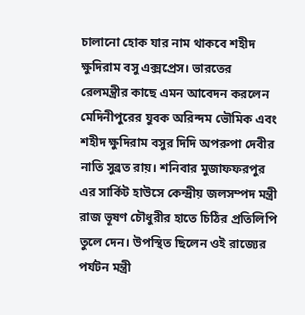চালানো হোক যার নাম থাকবে শহীদ ক্ষুদিরাম বসু এক্সপ্রেস। ভারতের রেলমন্ত্রীর কাছে এমন আবেদন করলেন মেদিনীপুরের যুবক অরিন্দম ভৌমিক এবং শহীদ ক্ষুদিরাম বসুর দিদি অপরুপা দেবীর নাতি সুব্রত রায়। শনিবার মুজাফফরপুর এর সার্কিট হাউসে কেন্দ্রীয় জলসম্পদ মন্ত্রী রাজ ভূষণ চৌধুরীর হাতে চিঠির প্রতিলিপি তুলে দেন। উপস্থিত ছিলেন ওই রাজ্যের পর্যটন মন্ত্রী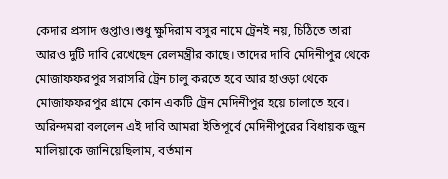কেদার প্রসাদ গুপ্তাও।শুধু ক্ষুদিরাম বসুর নামে ট্রেনই নয়, চিঠিতে তারা আরও দুটি দাবি রেখেছেন রেলমন্ত্রীর কাছে। তাদের দাবি মেদিনীপুর থেকে মোজাফফরপুর সরাসরি ট্রেন চালু করতে হবে আর হাওড়া থেকে মোজাফফরপুর গ্রামে কোন একটি ট্রেন মেদিনীপুর হয়ে চালাতে হবে। অরিন্দমরা বললেন এই দাবি আমরা ইতিপূর্বে মেদিনীপুরের বিধায়ক জুন মালিয়াকে জানিয়েছিলাম, বর্তমান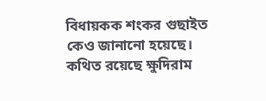বিধায়কক শংকর গুছাইত কেও জানানো হয়েছে।
কথিত রয়েছে ক্ষুদিরাম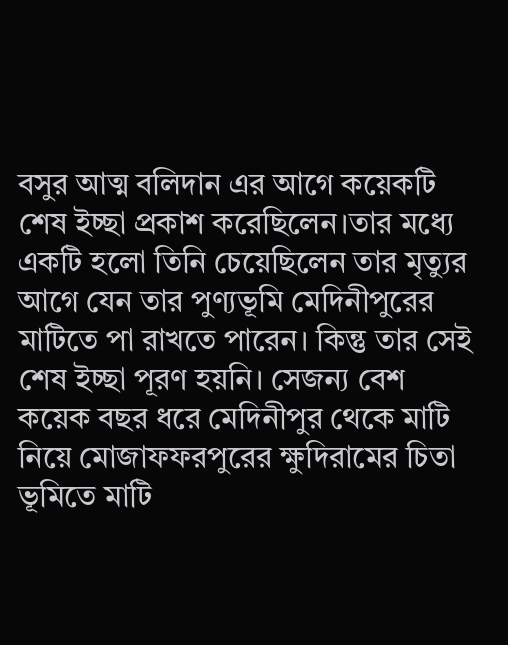বসুর আত্ম বলিদান এর আগে কয়েকটি শেষ ইচ্ছা প্রকাশ করেছিলেন।তার মধ্যে একটি হলো তিনি চেয়েছিলেন তার মৃত্যুর আগে যেন তার পুণ্যভূমি মেদিনীপুরের মাটিতে পা রাখতে পারেন। কিন্তু তার সেই শেষ ইচ্ছা পূরণ হয়নি। সেজন্য বেশ কয়েক বছর ধরে মেদিনীপুর থেকে মাটি নিয়ে মোজাফফরপুরের ক্ষুদিরামের চিতা ভূমিতে মাটি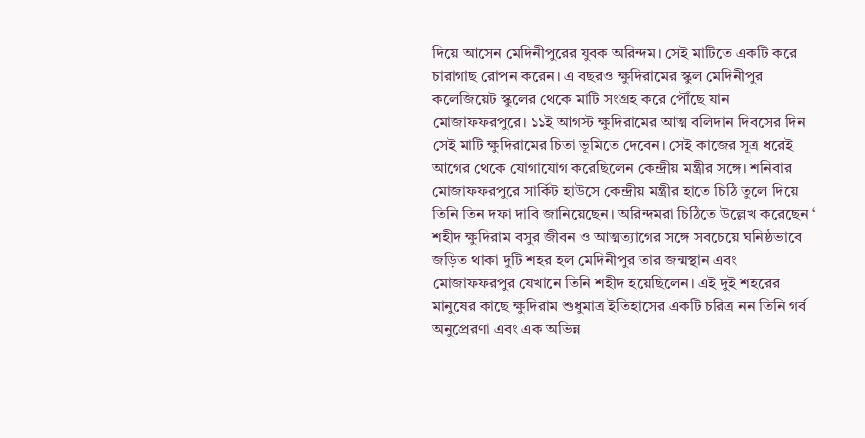দিয়ে আসেন মেদিনীপুরের যুবক অরিন্দম। সেই মাটিতে একটি করে চারাগাছ রোপন করেন। এ বছরও ক্ষুদিরামের স্কুল মেদিনীপুর কলেজিয়েট স্কুলের থেকে মাটি সংগ্রহ করে পৌঁছে যান মোজাফফরপুরে। ১১ই আগস্ট ক্ষুদিরামের আত্ম বলিদান দিবসের দিন সেই মাটি ক্ষুদিরামের চিতা ভূমিতে দেবেন। সেই কাজের সূত্র ধরেই আগের থেকে যোগাযোগ করেছিলেন কেন্দ্রীয় মন্ত্রীর সঙ্গে। শনিবার মোজাফফরপুরে সার্কিট হাউসে কেন্দ্রীয় মন্ত্রীর হাতে চিঠি তুলে দিয়ে তিনি তিন দফা দাবি জানিয়েছেন। অরিন্দমরা চিঠিতে উল্লেখ করেছেন ‘ শহীদ ক্ষুদিরাম বসুর জীবন ও আত্মত্যাগের সঙ্গে সবচেয়ে ঘনিষ্ঠভাবে জড়িত থাকা দুটি শহর হল মেদিনীপুর তার জন্মস্থান এবং মোজাফফরপুর যেখানে তিনি শহীদ হয়েছিলেন। এই দুই শহরের মানুষের কাছে ক্ষুদিরাম শুধুমাত্র ইতিহাসের একটি চরিত্র নন তিনি গর্ব অনুপ্রেরণা এবং এক অভিন্ন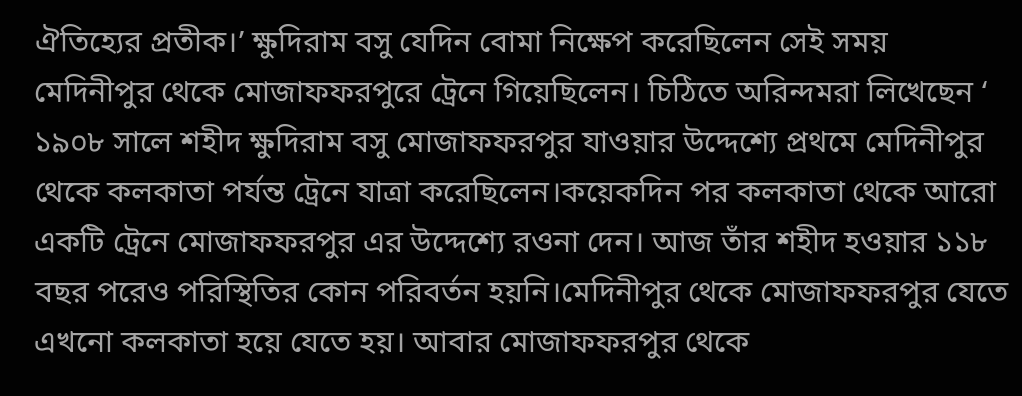ঐতিহ্যের প্রতীক।’ ক্ষুদিরাম বসু যেদিন বোমা নিক্ষেপ করেছিলেন সেই সময় মেদিনীপুর থেকে মোজাফফরপুরে ট্রেনে গিয়েছিলেন। চিঠিতে অরিন্দমরা লিখেছেন ‘ ১৯০৮ সালে শহীদ ক্ষুদিরাম বসু মোজাফফরপুর যাওয়ার উদ্দেশ্যে প্রথমে মেদিনীপুর থেকে কলকাতা পর্যন্ত ট্রেনে যাত্রা করেছিলেন।কয়েকদিন পর কলকাতা থেকে আরো একটি ট্রেনে মোজাফফরপুর এর উদ্দেশ্যে রওনা দেন। আজ তাঁর শহীদ হওয়ার ১১৮ বছর পরেও পরিস্থিতির কোন পরিবর্তন হয়নি।মেদিনীপুর থেকে মোজাফফরপুর যেতে এখনো কলকাতা হয়ে যেতে হয়। আবার মোজাফফরপুর থেকে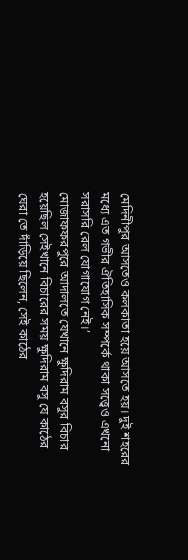মেদিনীপুর আসতেও কলকাতা হয়ে আসতে হয়। দুই শহরের মধ্যে এত গভীর ঐতিহাসিক সম্পর্কে থাকা সত্ত্বেও এখনো সরাসরি রেল যোগাযোগ নেই।’
মোজাফফরপুরে আদালতে যেখানে ক্ষুদিরাম বসুর বিচার হয়েছিল সেইখানে বিচারের সময় ক্ষুদিরাম বসু যে কাঠের ঘেরা তে দাঁড়িয়ে ছিলেন, সেই কাঠের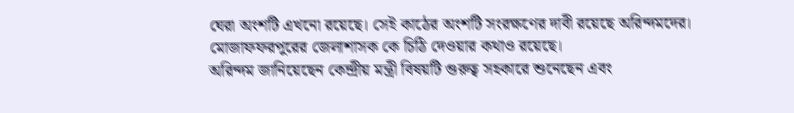ঘেরা অংশটি এখনো রয়েছে। সেই কাঠের অংশটি সংরক্ষণের দাবী রয়েছে অরিন্দমদের। মোজাফফরপুরের জেলাশাসক কে চিঠি দেওয়ার কথাও রয়েছে।
অরিন্দম জানিয়েছেন কেন্দ্রীয় মন্ত্রী বিষয়টি গুরুত্ব সহকারে শুনেছেন এবং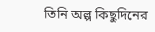তিনি অল্প কিছুদিনের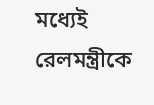মধ্যেই রেলমন্ত্রীকে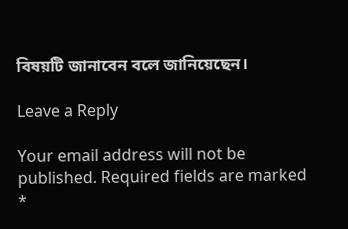বিষয়টি জানাবেন বলে জানিয়েছেন।

Leave a Reply

Your email address will not be published. Required fields are marked *